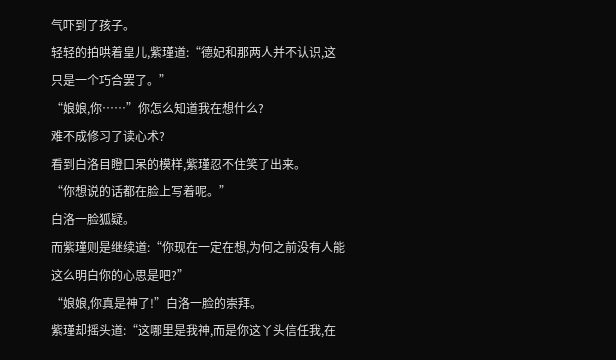气吓到了孩子。
轻轻的拍哄着皇儿,紫瑾道:“德妃和那两人并不认识,这只是一个巧合罢了。”
“娘娘,你……”你怎么知道我在想什么?
难不成修习了读心术?
看到白洛目瞪口呆的模样,紫瑾忍不住笑了出来。
“你想说的话都在脸上写着呢。”
白洛一脸狐疑。
而紫瑾则是继续道:“你现在一定在想,为何之前没有人能这么明白你的心思是吧?”
“娘娘,你真是神了!”白洛一脸的崇拜。
紫瑾却摇头道:“这哪里是我神,而是你这丫头信任我,在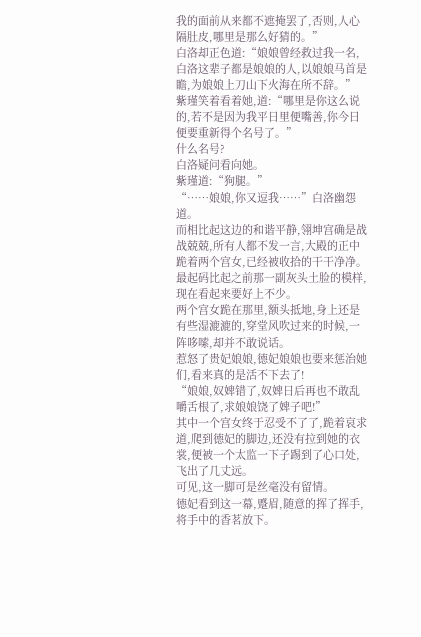我的面前从来都不遮掩罢了,否则,人心隔肚皮,哪里是那么好猜的。”
白洛却正色道:“娘娘曾经救过我一名,白洛这辈子都是娘娘的人,以娘娘马首是瞻,为娘娘上刀山下火海在所不辞。”
紫瑾笑着看着她,道:“哪里是你这么说的,若不是因为我平日里便嘴善,你今日便要重新得个名号了。”
什么名号?
白洛疑问看向她。
紫瑾道:“狗腿。”
“……娘娘,你又逗我……”白洛幽怨道。
而相比起这边的和谐平静,翎坤宫确是战战兢兢,所有人都不发一言,大殿的正中跪着两个宫女,已经被收拾的干干净净。
最起码比起之前那一副灰头土脸的模样,现在看起来要好上不少。
两个宫女跪在那里,额头抵地,身上还是有些湿漉漉的,穿堂风吹过来的时候,一阵哆嗦,却并不敢说话。
惹怒了贵妃娘娘,德妃娘娘也要来惩治她们,看来真的是活不下去了!
“娘娘,奴婢错了,奴婢日后再也不敢乱嚼舌根了,求娘娘饶了婢子吧!”
其中一个宫女终于忍受不了了,跪着哀求道,爬到德妃的脚边,还没有拉到她的衣裳,便被一个太监一下子踢到了心口处,飞出了几丈远。
可见,这一脚可是丝毫没有留情。
德妃看到这一幕,蹙眉,随意的挥了挥手,将手中的香茗放下。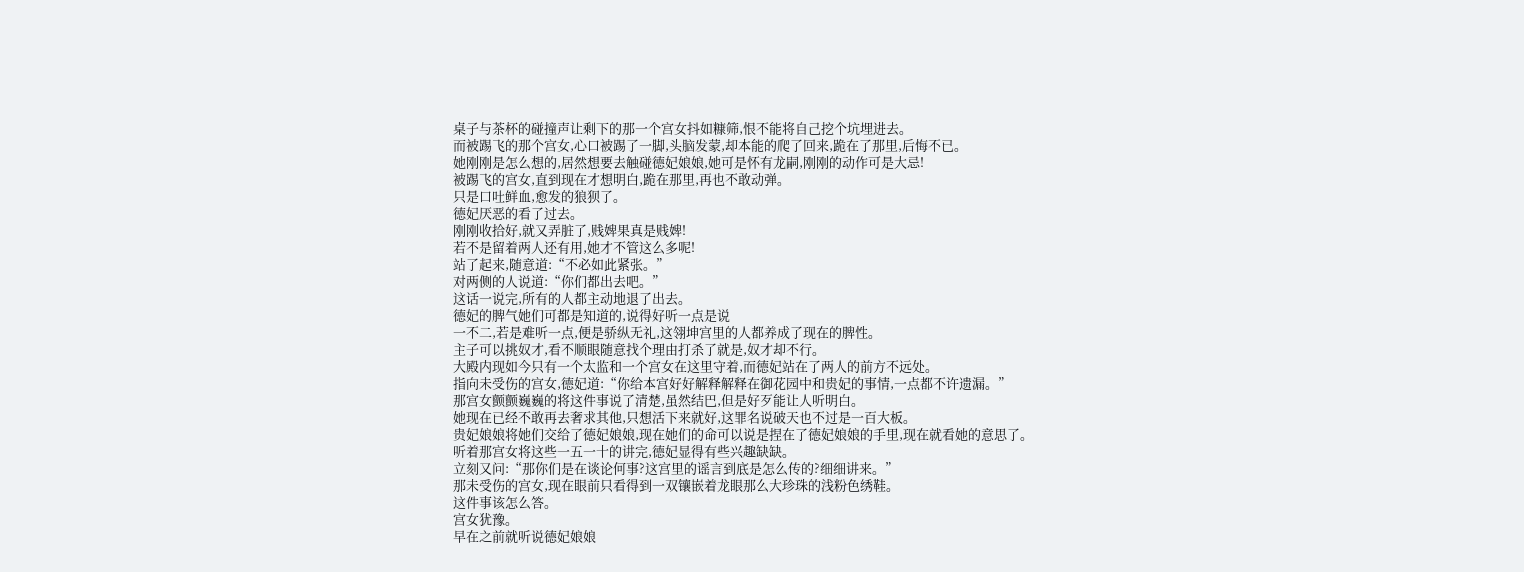桌子与茶杯的碰撞声让剩下的那一个宫女抖如糠筛,恨不能将自己挖个坑埋进去。
而被踢飞的那个宫女,心口被踢了一脚,头脑发蒙,却本能的爬了回来,跪在了那里,后悔不已。
她刚刚是怎么想的,居然想要去触碰德妃娘娘,她可是怀有龙嗣,刚刚的动作可是大忌!
被踢飞的宫女,直到现在才想明白,跪在那里,再也不敢动弹。
只是口吐鲜血,愈发的狼狈了。
德妃厌恶的看了过去。
刚刚收拾好,就又弄脏了,贱婢果真是贱婢!
若不是留着两人还有用,她才不管这么多呢!
站了起来,随意道:“不必如此紧张。”
对两侧的人说道:“你们都出去吧。”
这话一说完,所有的人都主动地退了出去。
德妃的脾气她们可都是知道的,说得好听一点是说
一不二,若是难听一点,便是骄纵无礼,这翎坤宫里的人都养成了现在的脾性。
主子可以挑奴才,看不顺眼随意找个理由打杀了就是,奴才却不行。
大殿内现如今只有一个太监和一个宫女在这里守着,而德妃站在了两人的前方不远处。
指向未受伤的宫女,德妃道:“你给本宫好好解释解释在御花园中和贵妃的事情,一点都不许遗漏。”
那宫女颤颤巍巍的将这件事说了清楚,虽然结巴,但是好歹能让人听明白。
她现在已经不敢再去奢求其他,只想活下来就好,这罪名说破天也不过是一百大板。
贵妃娘娘将她们交给了德妃娘娘,现在她们的命可以说是捏在了德妃娘娘的手里,现在就看她的意思了。
听着那宫女将这些一五一十的讲完,德妃显得有些兴趣缺缺。
立刻又问:“那你们是在谈论何事?这宫里的谣言到底是怎么传的?细细讲来。”
那未受伤的宫女,现在眼前只看得到一双镶嵌着龙眼那么大珍珠的浅粉色绣鞋。
这件事该怎么答。
宫女犹豫。
早在之前就听说德妃娘娘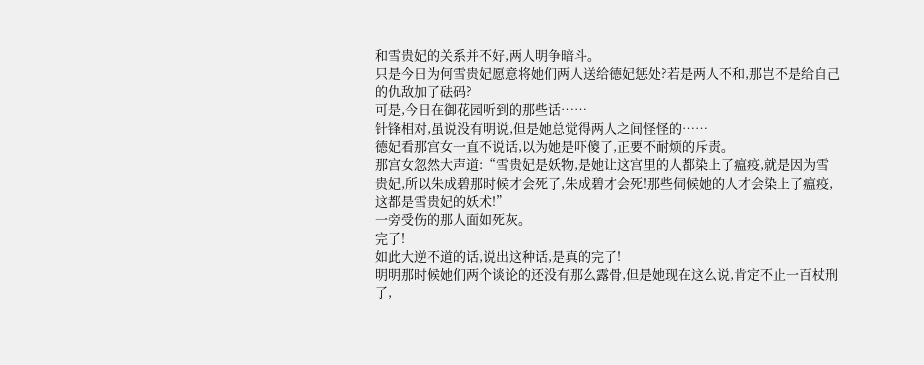和雪贵妃的关系并不好,两人明争暗斗。
只是今日为何雪贵妃愿意将她们两人送给德妃惩处?若是两人不和,那岂不是给自己的仇敌加了砝码?
可是,今日在御花园听到的那些话……
针锋相对,虽说没有明说,但是她总觉得两人之间怪怪的……
德妃看那宫女一直不说话,以为她是吓傻了,正要不耐烦的斥责。
那宫女忽然大声道:“雪贵妃是妖物,是她让这宫里的人都染上了瘟疫,就是因为雪贵妃,所以朱成碧那时候才会死了,朱成碧才会死!那些伺候她的人才会染上了瘟疫,这都是雪贵妃的妖术!”
一旁受伤的那人面如死灰。
完了!
如此大逆不道的话,说出这种话,是真的完了!
明明那时候她们两个谈论的还没有那么露骨,但是她现在这么说,肯定不止一百杖刑了,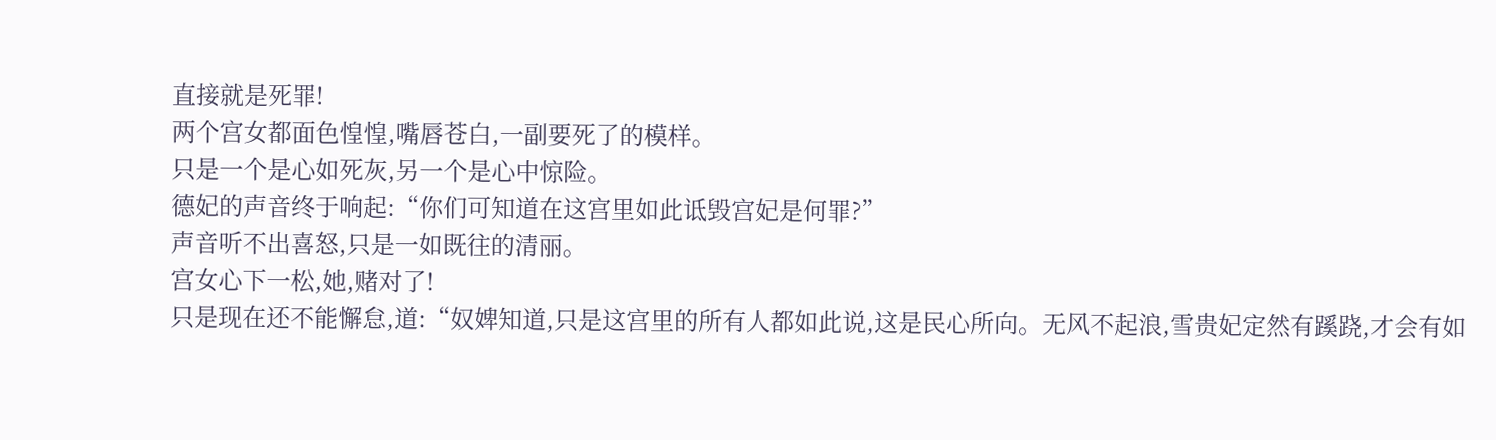直接就是死罪!
两个宫女都面色惶惶,嘴唇苍白,一副要死了的模样。
只是一个是心如死灰,另一个是心中惊险。
德妃的声音终于响起:“你们可知道在这宫里如此诋毁宫妃是何罪?”
声音听不出喜怒,只是一如既往的清丽。
宫女心下一松,她,赌对了!
只是现在还不能懈怠,道:“奴婢知道,只是这宫里的所有人都如此说,这是民心所向。无风不起浪,雪贵妃定然有蹊跷,才会有如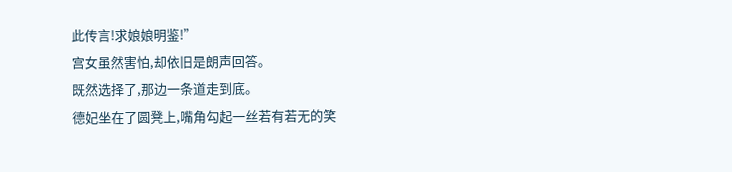此传言!求娘娘明鉴!”
宫女虽然害怕,却依旧是朗声回答。
既然选择了,那边一条道走到底。
德妃坐在了圆凳上,嘴角勾起一丝若有若无的笑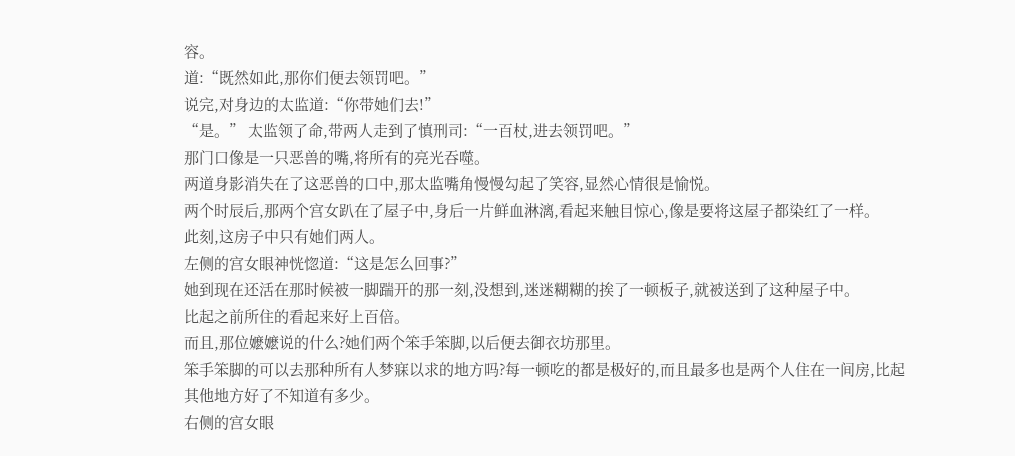容。
道:“既然如此,那你们便去领罚吧。”
说完,对身边的太监道:“你带她们去!”
“是。” 太监领了命,带两人走到了慎刑司:“一百杖,进去领罚吧。”
那门口像是一只恶兽的嘴,将所有的亮光吞噬。
两道身影消失在了这恶兽的口中,那太监嘴角慢慢勾起了笑容,显然心情很是愉悦。
两个时辰后,那两个宫女趴在了屋子中,身后一片鲜血淋漓,看起来触目惊心,像是要将这屋子都染红了一样。
此刻,这房子中只有她们两人。
左侧的宫女眼神恍惚道:“这是怎么回事?”
她到现在还活在那时候被一脚踹开的那一刻,没想到,迷迷糊糊的挨了一顿板子,就被送到了这种屋子中。
比起之前所住的看起来好上百倍。
而且,那位嬷嬷说的什么?她们两个笨手笨脚,以后便去御衣坊那里。
笨手笨脚的可以去那种所有人梦寐以求的地方吗?每一顿吃的都是极好的,而且最多也是两个人住在一间房,比起其他地方好了不知道有多少。
右侧的宫女眼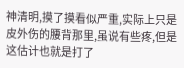神清明,摸了摸看似严重,实际上只是皮外伤的腰背那里,虽说有些疼,但是这估计也就是打了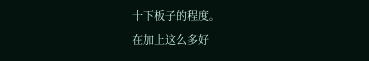十下板子的程度。
在加上这么多好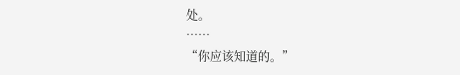处。
……
“你应该知道的。”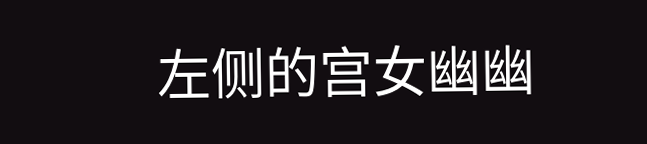左侧的宫女幽幽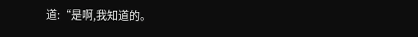道:“是啊,我知道的。